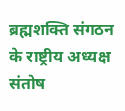ब्रह्मशक्ति संगठन के राष्ट्रीय अध्यक्ष संतोष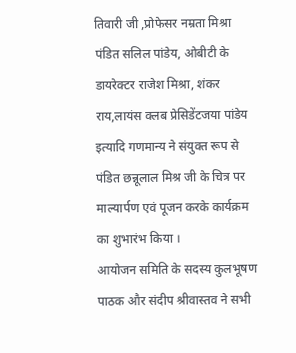तिवारी जी ,प्रोफेसर नम्रता मिश्रा पंडित सलिल पांडेय, ओबीटी के डायरेक्टर राजेश मिश्रा, शंकर राय,लायंस क्लब प्रेसिडेंटजया पांडेय इत्यादि गणमान्य ने संयुक्त रूप से पंडित छन्नूलाल मिश्र जी के चित्र पर माल्यार्पण एवं पूजन करके कार्यक्रम का शुभारंभ किया ।
आयोजन समिति के सदस्य कुलभूषण पाठक और संदीप श्रीवास्तव ने सभी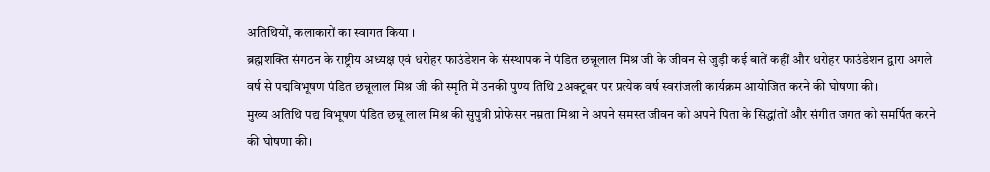अतिथियों, कलाकारों का स्वागत किया ।
ब्रह्मशक्ति संगठन के राष्ट्रीय अध्यक्ष एवं धरोहर फाउंडेशन के संस्थापक ने पंडित छन्नूलाल मिश्र जी के जीवन से जुड़ी कई बातें कहीं और धरोहर फाउंडेशन द्वारा अगले वर्ष से पद्मविभूषण पंडित छन्नूलाल मिश्र जी की स्मृति में उनकी पुण्य तिथि 2अक्टूबर पर प्रत्येक वर्ष स्वरांजली कार्यक्रम आयोजित करने की घोषणा की।
मुख्य अतिथि पद्य विभूषण पंडित छन्नू लाल मिश्र की सुपुत्री प्रोफेसर नम्रता मिश्रा ने अपने समस्त जीवन को अपने पिता के सिद्धांतों और संगीत जगत को समर्पित करने की घोषणा की।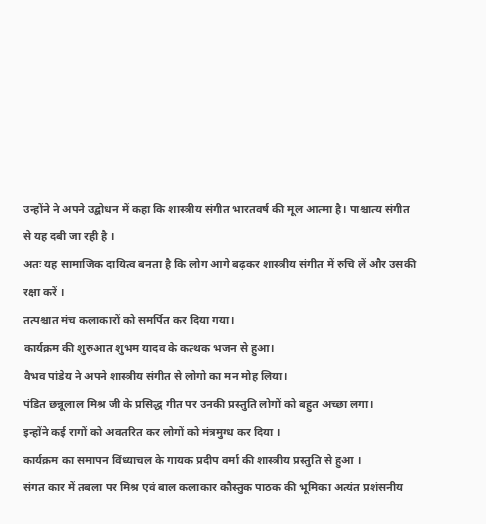उन्होंने ने अपने उद्बोधन में कहा कि शास्त्रीय संगीत भारतवर्ष की मूल आत्मा है। पाश्चात्य संगीत से यह दबी जा रही है ।
अतः यह सामाजिक दायित्व बनता है कि लोग आगे बढ़कर शास्त्रीय संगीत में रुचि लें और उसकी रक्षा करें ।
तत्पश्चात मंच कलाकारों को समर्पित कर दिया गया।
कार्यक्रम की शुरुआत शुभम यादव के कत्थक भजन से हुआ।
वैभव पांडेय ने अपने शास्त्रीय संगीत से लोगो का मन मोह लिया।
पंडित छन्नूलाल मिश्र जी के प्रसिद्ध गीत पर उनकी प्रस्तुति लोगों को बहुत अच्छा लगा।
इन्होंने कई रागों को अवतरित कर लोगों को मंत्रमुग्ध कर दिया ।
कार्यक्रम का समापन विंध्याचल के गायक प्रदीप वर्मा की शास्त्रीय प्रस्तुति से हुआ ।
संगत कार में तबला पर मिश्र एवं बाल कलाकार कौस्तुक पाठक की भूमिका अत्यंत प्रशंसनीय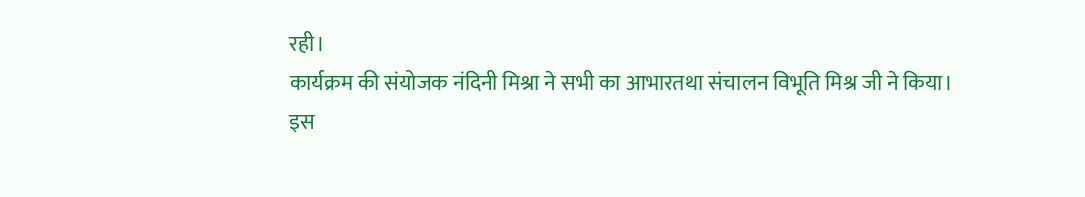रही।
कार्यक्रम की संयोजक नंदिनी मिश्रा ने सभी का आभारतथा संचालन विभूति मिश्र जी ने किया।
इस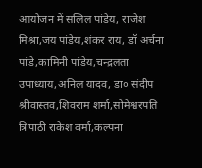आयोजन में सलिल पांडेय, राजेश मिश्रा,जय पांडेय,शंकर राय, डॉ अर्चना पांडे,कामिनी पांडेय,चन्द्रलता उपाध्याय,अनिल यादव, डा० संदीप श्रीवास्तव,शिवराम शर्मा,सोमेश्वरपति त्रिपाठी राकेश वर्मा,कल्पना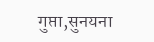गुप्ता,सुनयना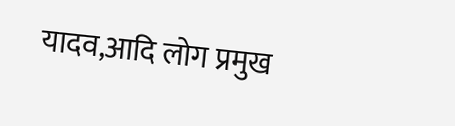यादव,आदि लोग प्रमुख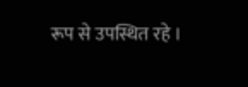रूप से उपस्थित रहे ।